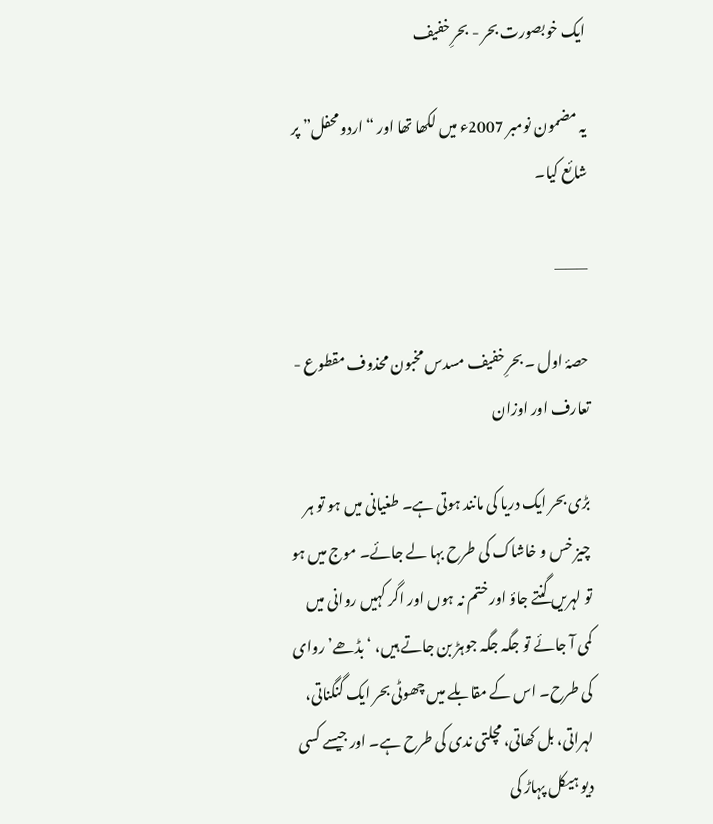ایک خوبصورت بحر - بحرِ خفیف

یہ مضمون نومبر 2007ء میں لکھا تھا اور “اردو محفل” پر شائع کیا۔

———

حصۂ اول ۔ بحرِ خفیف مسدس مخبون محذوف مقطوع - تعارف اور اوزان

بڑی بحر ایک دریا کی مانند ہوتی ہے۔ طغیانی میں ہو تو ہر چیز خس و خاشاک کی طرح بہا لے جائے۔ موج میں ہو تو لہریں گنتے جاؤ اور ختم نہ ہوں اور اگر کہیں روانی میں کمی آ جائے تو جگہ جگہ جوہڑ بن جاتے ہیں، ‘بڈھے’ روای کی طرح۔ اس کے مقابلے میں چھوٹی بحر ایک گنگناتی، لہراتی، بل کھاتی، مچلتی ندی کی طرح ہے۔ اور جیسے کسی دیو ہیکل پہاڑ کی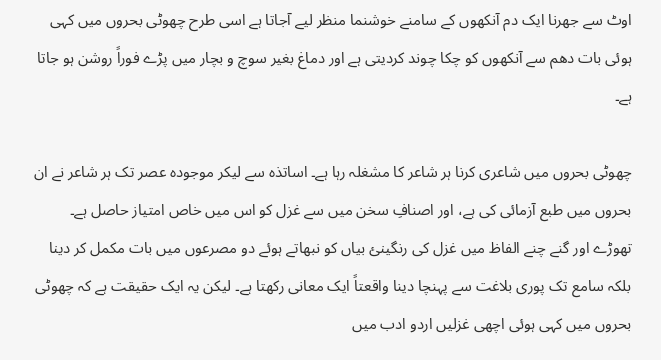اوٹ سے جھرنا ایک دم آنکھوں کے سامنے خوشنما منظر لیے آجاتا ہے اسی طرح چھوٹی بحروں میں کہی ہوئی بات دھم سے آنکھوں کو چکا چوند کردیتی ہے اور دماغ بغیر سوچ و بچار میں پڑے فوراً روشن ہو جاتا ہے۔

چھوٹی بحروں میں شاعری کرنا ہر شاعر کا مشغلہ رہا ہے۔ اساتذہ سے لیکر موجودہ عصر تک ہر شاعر نے ان بحروں میں طبع آزمائی کی ہے، اور اصنافِ سخن میں سے غزل کو اس میں خاص امتیاز حاصل ہے۔ تھوڑے اور گنے چنے الفاظ میں غزل کی رنگینیٔ بیاں کو نبھاتے ہوئے دو مصرعوں میں بات مکمل کر دینا بلکہ سامع تک پوری بلاغت سے پہنچا دینا واقعتاً ایک معانی رکھتا ہے۔ لیکن یہ ایک حقیقت ہے کہ چھوٹی بحروں میں کہی ہوئی اچھی غزلیں اردو ادب میں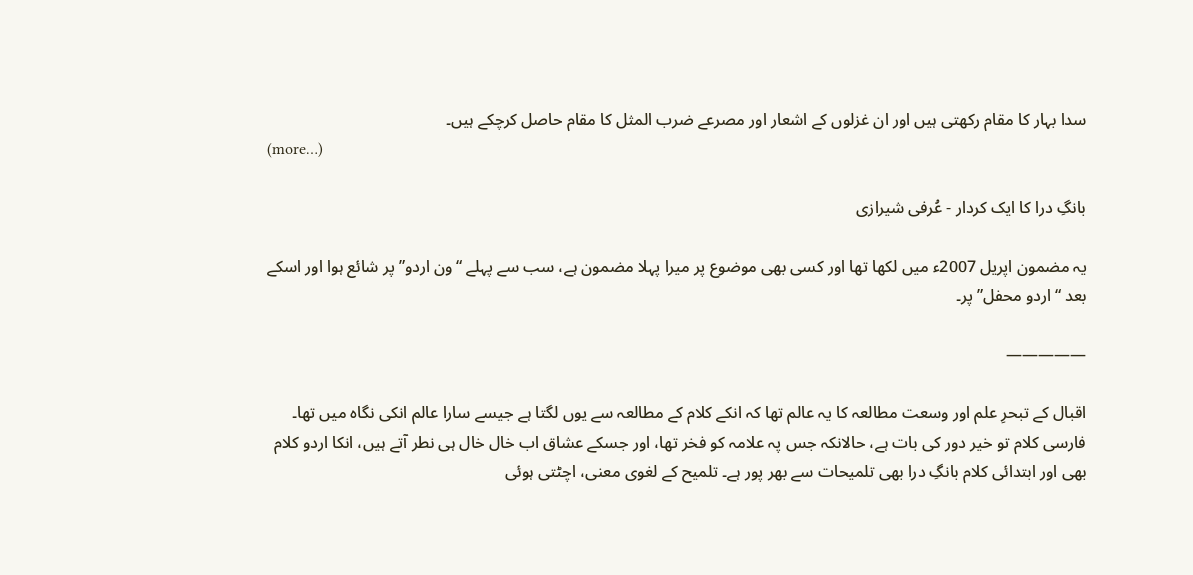سدا بہار کا مقام رکھتی ہیں اور ان غزلوں کے اشعار اور مصرعے ضرب المثل کا مقام حاصل کرچکے ہیں۔
(more…)

بانگِ درا کا ایک کردار - عُرفی شیرازی

یہ مضمون اپریل 2007ء میں لکھا تھا اور کسی بھی موضوع پر میرا پہلا مضمون ہے، سب سے پہلے “ون اردو” پر شائع ہوا اور اسکے بعد “اردو محفل” پر۔

—————

اقبال کے تبحرِ علم اور وسعت مطالعہ کا یہ عالم تھا کہ انکے کلام کے مطالعہ سے یوں لگتا ہے جیسے سارا عالم انکی نگاہ میں تھا۔ فارسی کلام تو خیر دور کی بات ہے، حالانکہ جس پہ علامہ کو فخر تھا، اور جسکے عشاق اب خال خال ہی نطر آتے ہیں، انکا اردو کلام بھی اور ابتدائی کلام بانگِ درا بھی تلمیحات سے بھر پور ہے۔ تلمیح کے لغوی معنی، اچٹتی ہوئی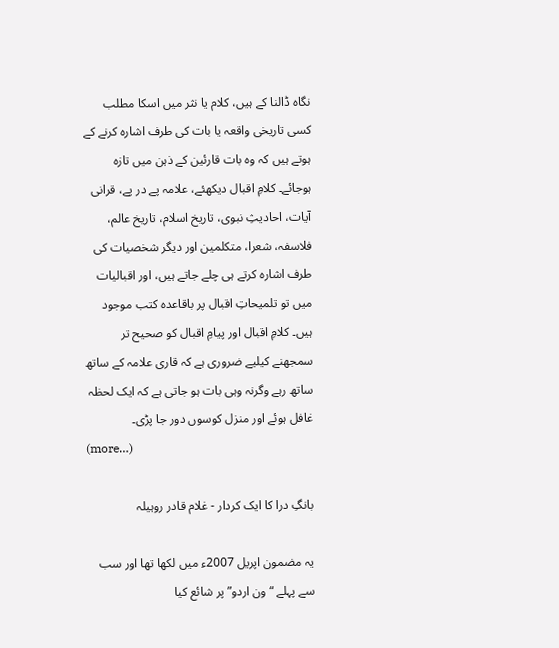نگاہ ڈالنا کے ہیں، کلام یا نثر میں اسکا مطلب کسی تاریخی واقعہ یا بات کی طرف اشارہ کرنے کے ہوتے ہیں کہ وہ بات قارئین کے ذہن میں تازہ ہوجائے۔ کلامِ اقبال دیکھئے، علامہ پے در پے، قرانی آیات، احادیثِ نبوی، تاریخ اسلام، تاریخ عالم، فلاسفہ، شعرا، متکلمین اور دیگر شخصیات کی طرف اشارہ کرتے ہی چلے جاتے ہیں، اور اقبالیات میں تو تلمیحاتِ اقبال پر باقاعدہ کتب موجود ہیں۔ کلامِ اقبال اور پیامِ اقبال کو صحیح تر سمجھنے کیلیے ضروری ہے کہ قاری علامہ کے ساتھ ساتھ رہے وگرنہ وہی بات ہو جاتی ہے کہ ایک لحظہ غافل ہوئے اور منزل کوسوں دور جا پڑی۔
(more…)

بانگِ درا کا ایک کردار - غلام قادر روہیلہ

یہ مضمون اپریل 2007ء میں لکھا تھا اور سب سے پہلے “ون اردو” پر شائع کیا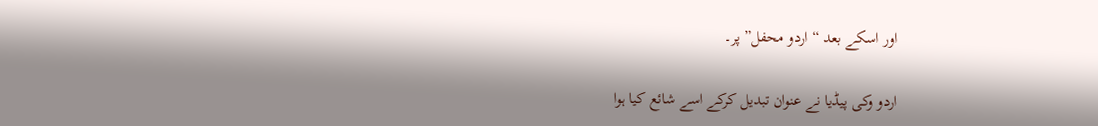اور اسکے بعد “اردو محفل” پر۔

اردو وکی پیڈیا نے عنوان تبدیل کرکے اسے شائع کیا ہوا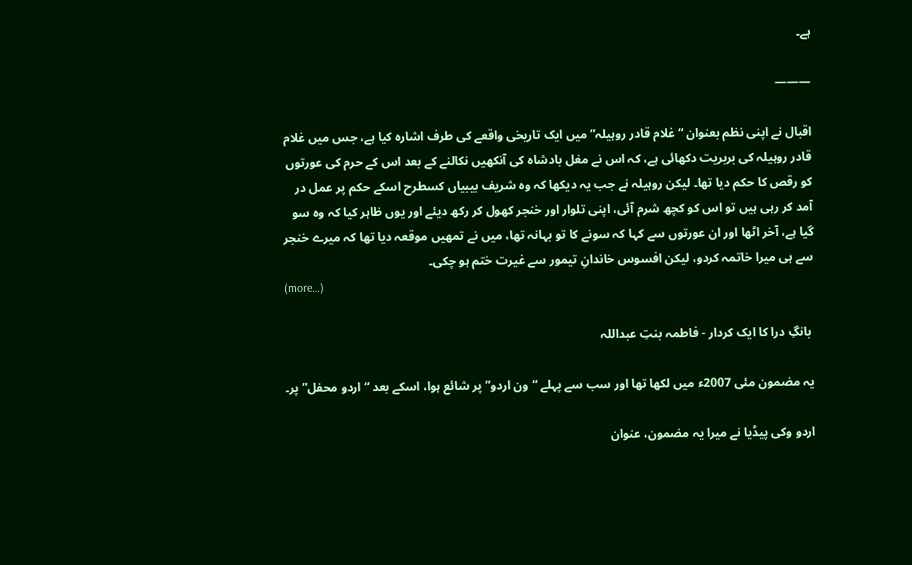ہے۔

———

اقبال نے اپنی نظم بعنوان “غلام قادر روہیلہ” میں ایک تاریخی واقعے کی طرف اشارہ کیا ہے، جس میں غلام قادر روہیلہ کی بربریت دکھائی ہے، کہ اس نے مغل بادشاہ کی آنکھیں نکالنے کے بعد اس کے حرم کی عورتوں کو رقص کا حکم دیا تھا۔ لیکن روہیلہ نے جب یہ دیکھا کہ وہ شریف بیبیاں کسطرح اسکے حکم پر عمل در آمد کر رہی ہیں تو اس کو کچھ شرم آئی، اپنی تلوار اور خنجر کھول کر رکھ دیئے اور یوں ظاہر کیا کہ وہ سو گیا ہے، آخر اٹھا اور ان عورتوں سے کہا کہ سونے کا تو بہانہ تھا، میں نے تمھیں موقعہ دیا تھا کہ میرے خنجر سے ہی میرا خاتمہ کردو، لیکن افسوس خاندانِ تیمور سے غیرت ختم ہو چکی۔
(more…)

 بانگِ درا کا ایک کردار - فاطمہ بنتِ عبداللہ

یہ مضمون مئی 2007ء میں لکھا تھا اور سب سے پہلے “ون اردو” پر شائع ہوا، اسکے بعد “اردو محفل” پر۔

اردو وکی پیڈیا نے میرا یہ مضمون، عنوان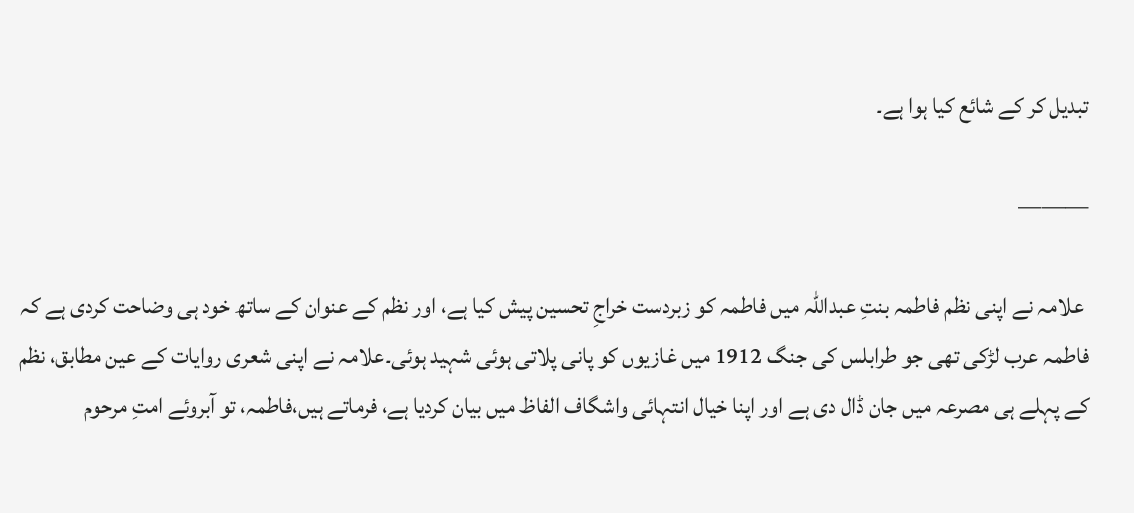تبدیل کر کے شائع کیا ہوا ہے۔

———

 علامہ نے اپنی نظم فاطمہ بنتِ عبداللہ میں فاطمہ کو زبردست خراجِ تحسین پیش کیا ہے، اور نظم کے عنوان کے ساتھ خود ہی وضاحت کردی ہے کہ فاطمہ عرب لڑکی تھی جو طرابلس کی جنگ 1912 میں غازیوں کو پانی پلاتی ہوئی شہید ہوئی۔علامہ نے اپنی شعری روایات کے عین مطابق، نظم کے پہلے ہی مصرعہ میں جان ڈال دی ہے اور اپنا خیال انتہائی واشگاف الفاظ میں بیان کردیا ہے، فرماتے ہیں،فاطمہ، تو آبروئے امتِ مرحوم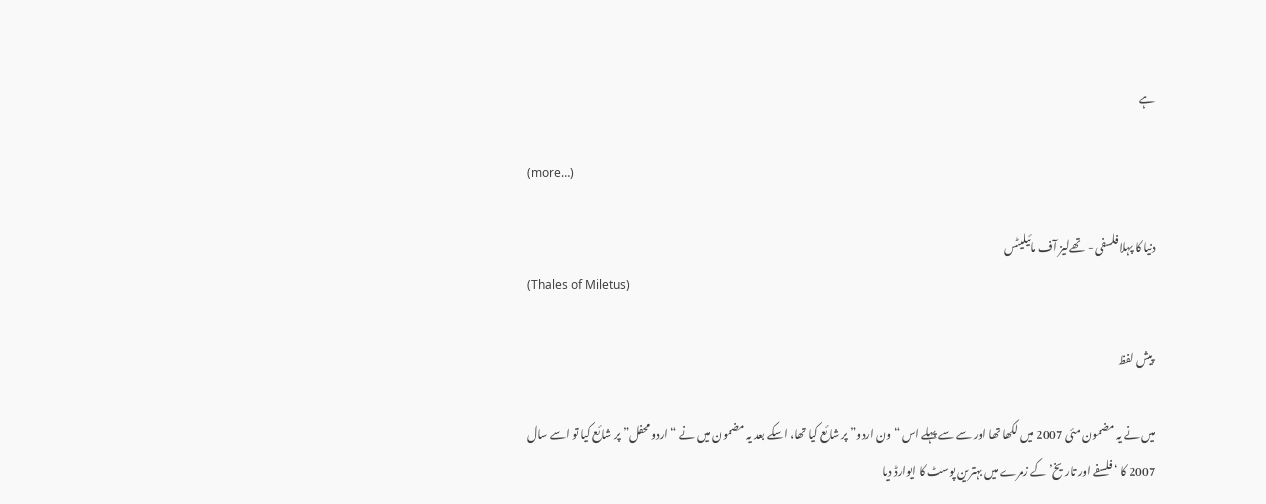ہے

(more…)

دنیا کا پہلا فلسفی - تھےلیز آف مائیلیٹس
(Thales of Miletus)

 پیش لفظ

میں نے یہ مضمون مئی 2007 میں لکھا تھا اور سے سے پہلے اس “ون اردو” پر شائع کیا تھا، اسکے بعد یہ مضمون میں نے “اردو محفل” پر شائع کیا تو اسے سال 2007 کا ‘فلسفے اور تاریخ’ کے زمرے میں بہترین پوسٹ کا ایوارڈ دیا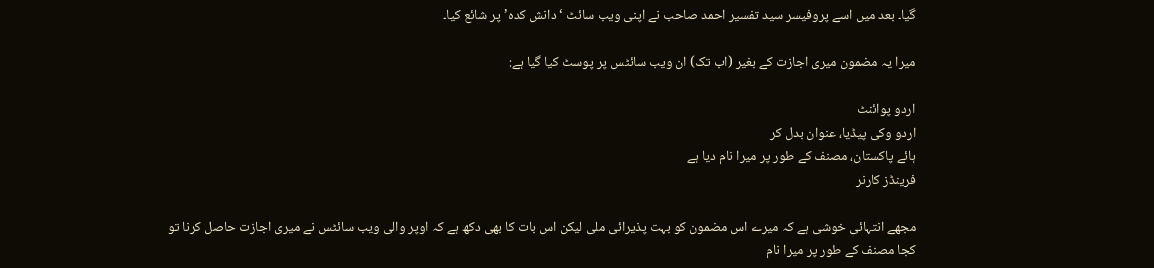گیا۔ بعد میں اسے پروفیسر سید تفسیر احمد صاحب نے اپنی ویب سائٹ ‘دانش کدہ’ پر شائع کیا۔

میرا یہ مضمون میری اجازت کے بغیر (اب تک) ان ویب سائٹس پر پوسٹ کیا گیا ہے:

اردو پوائنٹ
اردو وکی پیڈیا، عنوان بدل کر
ہائے پاکستان، مصنف کے طور پر میرا نام دیا ہے
فرینڈز کارنر

مجھے انتہائی خوشی ہے کہ میرے اس مضمون کو بہت پذیرائی ملی لیکن اس بات کا بھی دکھ ہے کہ اوپر والی ویب سائٹس نے میری اجازت حاصل کرنا تو کجا مصنف کے طور پر میرا نام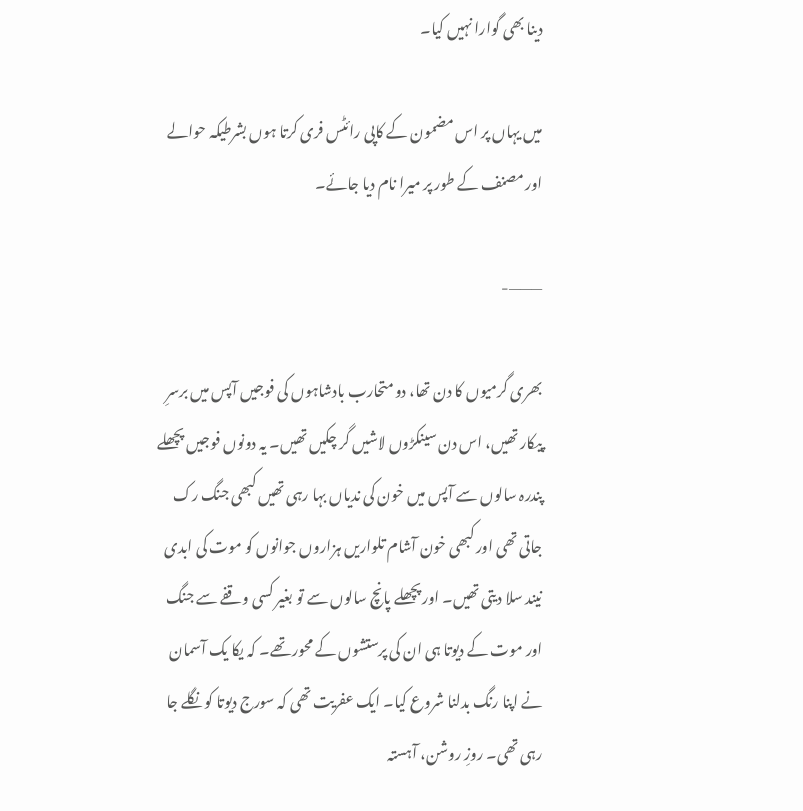دینا بھی گوارا نہیں کیا۔

میں یہاں پر اس مضمون کے کاپی رائٹس فری کرتا ہوں بشرطیکہ حوالے اور مصنف کے طور پر میرا نام دیا جائے۔

———-

بھری گرمیوں کا دن تھا، دو متحارب بادشاہوں کی فوجیں آپس میں برسرِ پیکار تھیں، اس دن سینکڑوں لاشیں گر چکیں تھیں۔ یہ دونوں فوجیں پچھلے پندرہ سالوں سے آپس میں خون کی ندیاں بہا رہی تھیں کبھی جنگ رک جاتی تھی اور کبھی خون آشام تلواریں ہزاروں جوانوں کو موت کی ابدی نیند سلا دیتی تھیں۔ اور پچھلے پانچ سالوں سے تو بغیر کسی وقفے سے جنگ اور موت کے دیوتا ہی ان کی پرستشوں کے محور تھے۔ کہ یکا یک آسمان نے اپنا رنگ بدلنا شروع کیا۔ ایک عفریت تھی کہ سورج دیوتا کو نگلے جا رہی تھی۔ روزِ روشن، آہستہ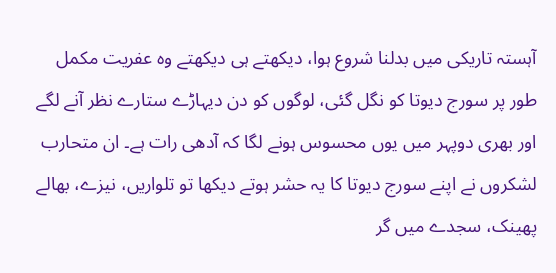آہستہ تاریکی میں بدلنا شروع ہوا، دیکھتے ہی دیکھتے وہ عفریت مکمل طور پر سورج دیوتا کو نگل گئی، لوگوں کو دن دیہاڑے ستارے نظر آنے لگے اور بھری دوپہر میں یوں محسوس ہونے لگا کہ آدھی رات ہے۔ ان متحارب لشکروں نے اپنے سورج دیوتا کا یہ حشر ہوتے دیکھا تو تلواریں، نیزے، بھالے پھینک، سجدے میں گر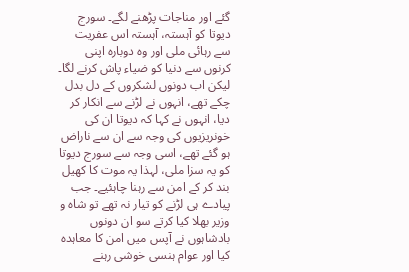گئے اور مناجات پڑھنے لگے۔ سورج دیوتا کو آہستہ، آہستہ اس عفریت سے رہائی ملی اور وہ دوبارہ اپنی کرنوں سے دنیا کو ضیاء پاش کرنے لگا۔ لیکن اب دونوں لشکروں کے دل بدل چکے تھے، انہوں نے لڑنے سے انکار کر دیا، انہوں نے کہا کہ دیوتا ان کی خونریزیوں کی وجہ سے ان سے ناراض ہو گئے تھے، اسی وجہ سے سورج دیوتا کو یہ سزا ملی، لہذا یہ موت کا کھیل بند کر کے امن سے رہنا چاہئیے۔ جب پیادے ہی لڑنے کو تیار نہ تھے تو شاہ و وزیر بھلا کیا کرتے سو ان دونوں بادشاہوں نے آپس میں امن کا معاہدہ کیا اور عوام ہنسی خوشی رہنے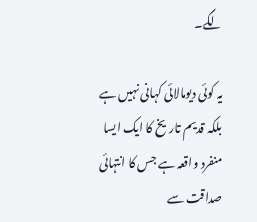لگے۔

یہ کوئی دیومالائی کہانی نہیں ہے بلکہ قدیم تاریخ کا ایک ایسا منفرد واقعہ ہے جس کا انتہائی صداقت سے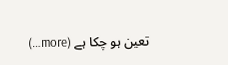تعین ہو چکا ہے (more…)